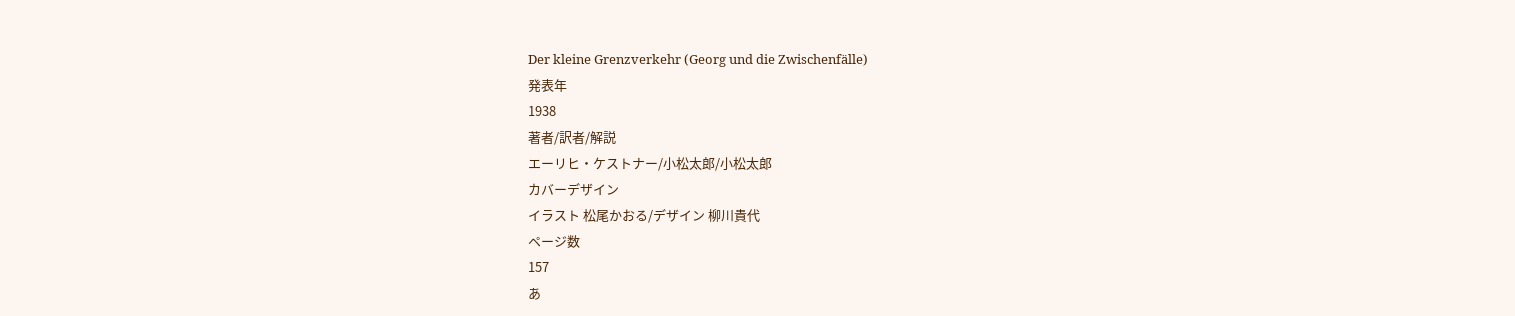Der kleine Grenzverkehr (Georg und die Zwischenfälle)
発表年
1938
著者/訳者/解説
エーリヒ・ケストナー/小松太郎/小松太郎
カバーデザイン
イラスト 松尾かおる/デザイン 柳川貴代
ページ数
157
あ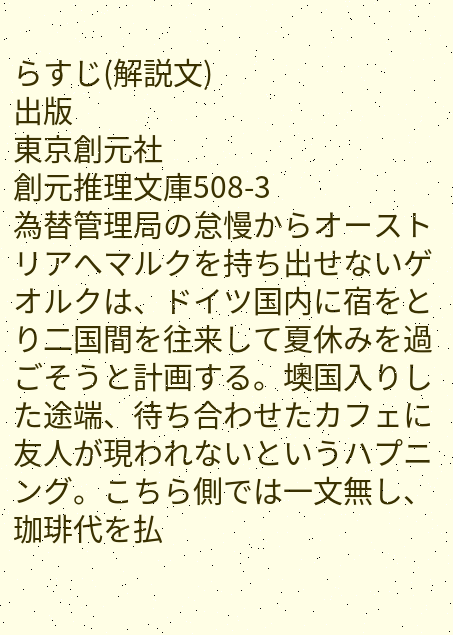らすじ(解説文)
出版
東京創元社
創元推理文庫508-3
為替管理局の怠慢からオーストリアへマルクを持ち出せないゲオルクは、ドイツ国内に宿をとり二国間を往来して夏休みを過ごそうと計画する。墺国入りした途端、待ち合わせたカフェに友人が現われないというハプニング。こちら側では一文無し、珈琲代を払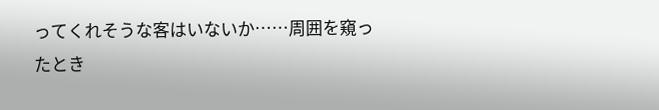ってくれそうな客はいないか……周囲を窺ったとき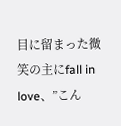目に留まった微笑の主にfall in love、”こん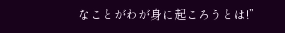なことがわが身に起ころうとは!”